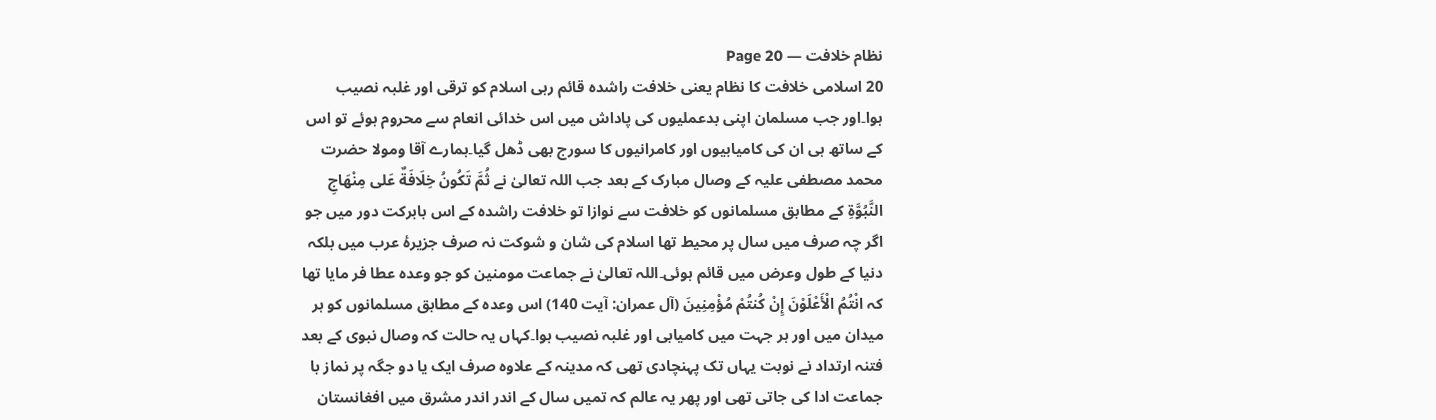نظام خلافت — Page 20
20 اسلامی خلافت کا نظام یعنی خلافت راشدہ قائم رہی اسلام کو ترقی اور غلبہ نصیب ہوا۔اور جب مسلمان اپنی بدعملیوں کی پاداش میں اس خدائی انعام سے محروم ہوئے تو اس کے ساتھ ہی ان کی کامیابیوں اور کامرانیوں کا سورج بھی ڈھل گیا۔ہمارے آقا ومولا حضرت محمد مصطفی علیہ کے وصال مبارک کے بعد جب اللہ تعالیٰ نے ثُمَّ تَكُونُ خِلَافَةٌ عَلى مِنْهَاجِ النَّبُوَّةِ کے مطابق مسلمانوں کو خلافت سے نوازا تو خلافت راشدہ کے اس بابرکت دور میں جو اگر چہ صرف میں سال پر محیط تھا اسلام کی شان و شوکت نہ صرف جزیرۂ عرب میں بلکہ دنیا کے طول وعرض میں قائم ہوئی۔اللہ تعالیٰ نے جماعت مومنین کو جو وعدہ عطا فر مایا تھا کہ انْتُمُ الْأَعْلَوْنَ إِنْ كُنتُمْ مُؤْمِنِينَ (آل عمران: آیت 140) اس وعدہ کے مطابق مسلمانوں کو ہر میدان میں اور ہر جہت میں کامیابی اور غلبہ نصیب ہوا۔کہاں یہ حالت کہ وصال نبوی کے بعد فتنہ ارتداد نے نوبت یہاں تک پہنچادی تھی کہ مدینہ کے علاوہ صرف ایک یا دو جگہ پر نماز با جماعت ادا کی جاتی تھی اور پھر یہ عالم کہ تمیں سال کے اندر اندر مشرق میں افغانستان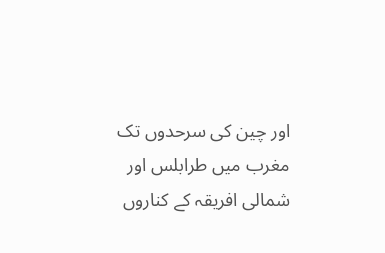اور چین کی سرحدوں تک مغرب میں طرابلس اور شمالی افریقہ کے کناروں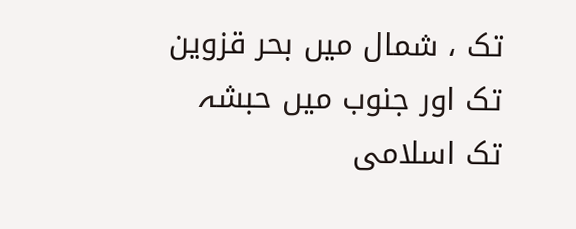تک ، شمال میں بحر قزوین تک اور جنوب میں حبشہ تک اسلامی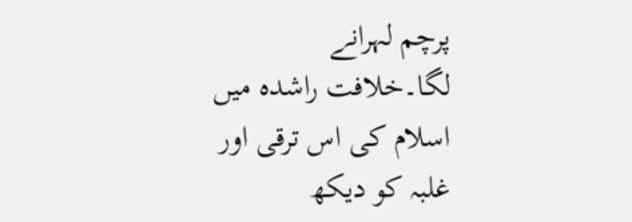پرچم لہرانے لگا۔خلافت راشدہ میں اسلام کی اس ترقی اور غلبہ کو دیکھ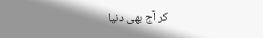کر آج بھی دنیا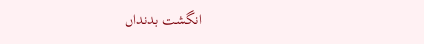انگشت بدنداں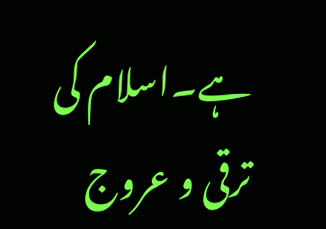ہے۔اسلام کی ترقی و عروج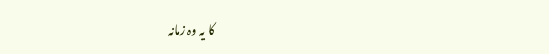کا یہ وہ زمانہ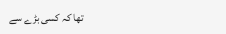تھا کہ کسی بڑے سے